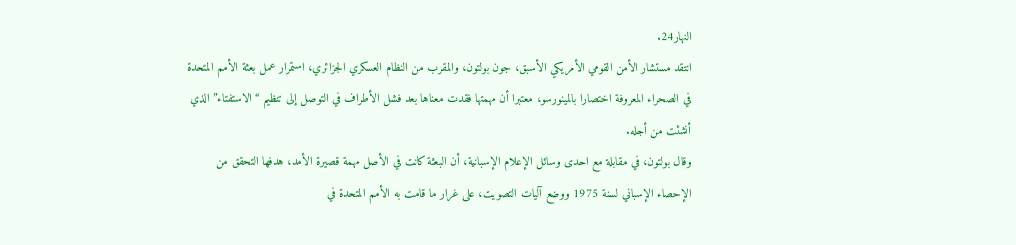النهار24.
انتقد مستشار الأمن القومي الأمريكي الأسبق، جون بولتون، والمقرب من النظام العسكري الجزائري، استمرار عمل بعثة الأمم المتحدة في الصحراء المعروفة اختصارا بالمينورسو، معتبرا أن مهمتها فقدت معناها بعد فشل الأطراف في التوصل إلى تنظيم “الاستفتاء” الذي أنشئت من أجله.
وقال بولتون، في مقابلة مع احدى وسائل الإعلام الإسبانية، أن البعثة كانت في الأصل مهمة قصيرة الأمد، هدفها التحقق من الإحصاء الإسباني لسنة 1975 ووضع آليات التصويت، على غرار ما قامت به الأمم المتحدة في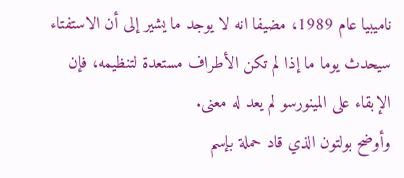ناميبيا عام 1989، مضيفا انه لا يوجد ما يشير إلى أن الاستفتاء سيحدث يوما ما إذا لم تكن الأطراف مستعدة لتنظيمه، فإن الإبقاء على المينورسو لم يعد له معنى.
وأوضح بولتون الذي قاد حملة بإسم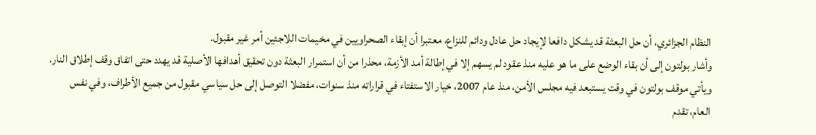النظام الجزائري، أن حل البعثة قد يشكل دافعا لإيجاد حل عادل ودائم للنزاع، معتبرا أن إبقاء الصحراويين في مخيمات اللاجئين أمر غير مقبول.
وأشار بولتون إلى أن بقاء الوضع على ما هو عليه منذ عقود لم يسهم إلا في إطالة أمد الأزمة، محذرا من أن استمرار البعثة دون تحقيق أهدافها الأصلية قد يهدد حتى اتفاق وقف إطلاق النار.
ويأتي موقف بولتون في وقت يستبعد فيه مجلس الأمن، منذ عام 2007، خيار الاستفتاء في قراراته منذ سنوات، مفضلا التوصل إلى حل سياسي مقبول من جميع الأطراف، وفي نفس العام، تقدم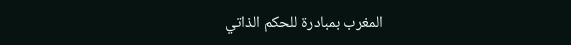المغرب بمبادرة للحكم الذاتي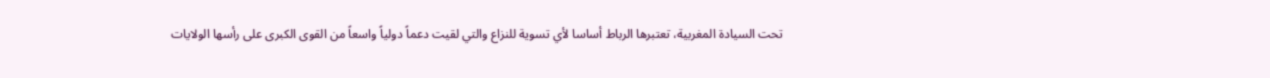تحت السيادة المغربية، تعتبرها الرباط أساسا لأي تسوية للنزاع والتي لقيت دعماً دولياً واسعاً من القوى الكبرى على رأسها الولايات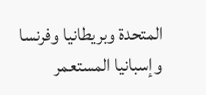المتحدة وبريطانيا وفرنسا وإسبانيا المستعمر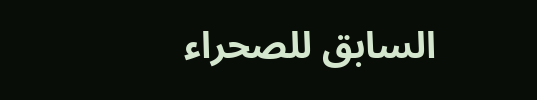السابق للصحراء